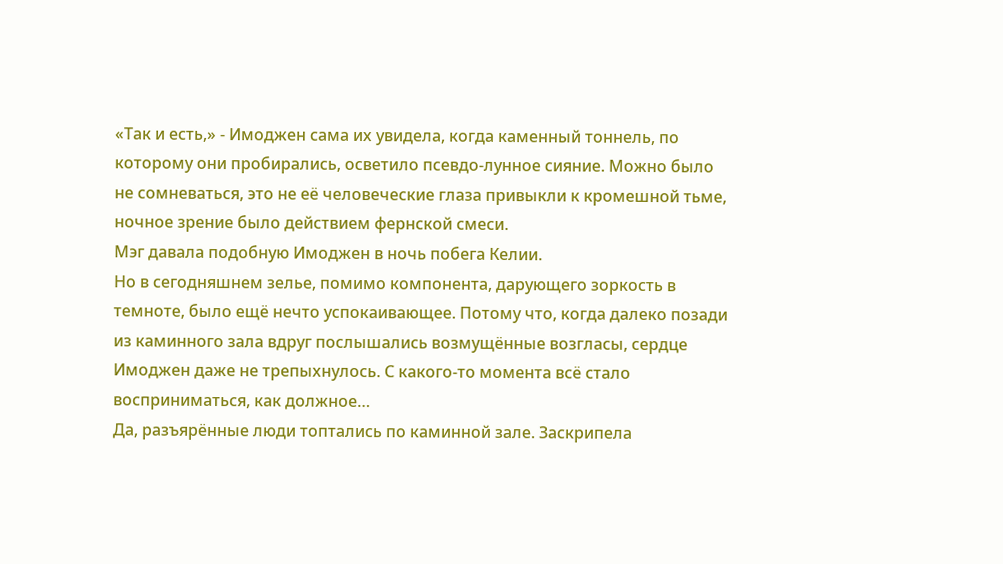«Так и есть,» - Имоджен сама их увидела, когда каменный тоннель, по которому они пробирались, осветило псевдо-лунное сияние. Можно было не сомневаться, это не её человеческие глаза привыкли к кромешной тьме, ночное зрение было действием фернской смеси.
Мэг давала подобную Имоджен в ночь побега Келии.
Но в сегодняшнем зелье, помимо компонента, дарующего зоркость в темноте, было ещё нечто успокаивающее. Потому что, когда далеко позади из каминного зала вдруг послышались возмущённые возгласы, сердце Имоджен даже не трепыхнулось. С какого-то момента всё стало восприниматься, как должное…
Да, разъярённые люди топтались по каминной зале. Заскрипела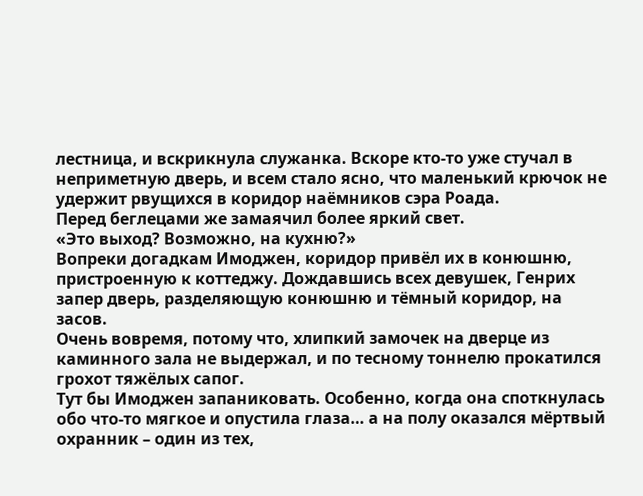лестница, и вскрикнула служанка. Вскоре кто-то уже стучал в неприметную дверь, и всем стало ясно, что маленький крючок не удержит рвущихся в коридор наёмников сэра Роада.
Перед беглецами же замаячил более яркий свет.
«Это выход? Возможно, на кухню?»
Вопреки догадкам Имоджен, коридор привёл их в конюшню, пристроенную к коттеджу. Дождавшись всех девушек, Генрих запер дверь, разделяющую конюшню и тёмный коридор, на засов.
Очень вовремя, потому что, хлипкий замочек на дверце из каминного зала не выдержал, и по тесному тоннелю прокатился грохот тяжёлых сапог.
Тут бы Имоджен запаниковать. Особенно, когда она споткнулась обо что-то мягкое и опустила глаза… а на полу оказался мёртвый охранник – один из тех,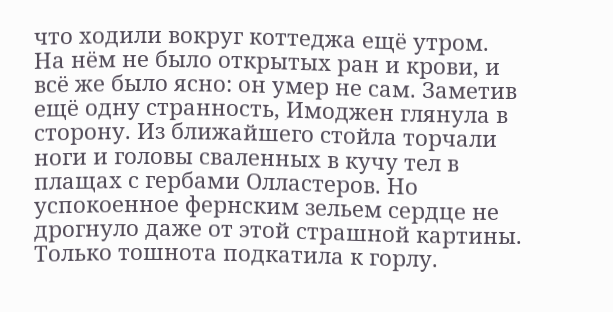что ходили вокруг коттеджа ещё утром. На нём не было открытых ран и крови, и всё же было ясно: он умер не сам. Заметив ещё одну странность, Имоджен глянула в сторону. Из ближайшего стойла торчали ноги и головы сваленных в кучу тел в плащах с гербами Олластеров. Но успокоенное фернским зельем сердце не дрогнуло даже от этой страшной картины. Только тошнота подкатила к горлу.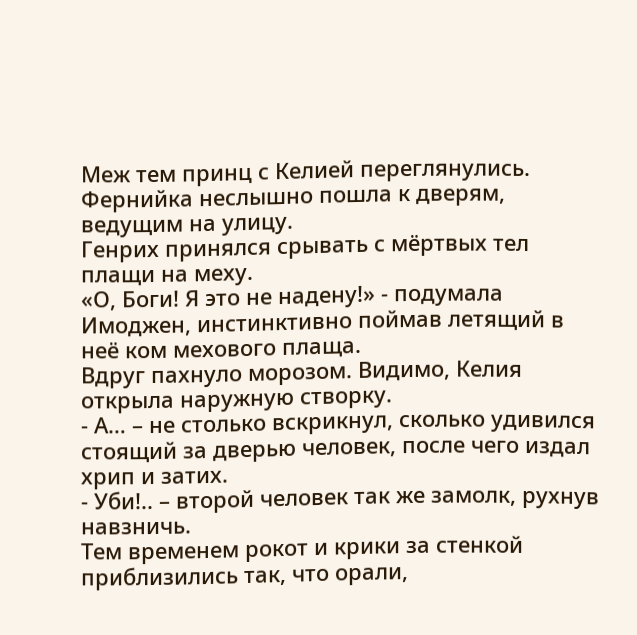Меж тем принц с Келией переглянулись.
Фернийка неслышно пошла к дверям, ведущим на улицу.
Генрих принялся срывать с мёртвых тел плащи на меху.
«О, Боги! Я это не надену!» - подумала Имоджен, инстинктивно поймав летящий в неё ком мехового плаща.
Вдруг пахнуло морозом. Видимо, Келия открыла наружную створку.
- А… – не столько вскрикнул, сколько удивился стоящий за дверью человек, после чего издал хрип и затих.
- Уби!.. – второй человек так же замолк, рухнув навзничь.
Тем временем рокот и крики за стенкой приблизились так, что орали,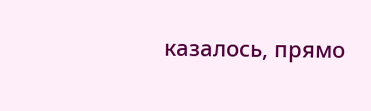казалось, прямо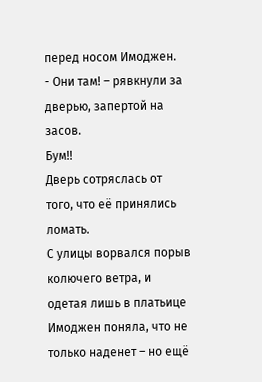перед носом Имоджен.
- Они там! – рявкнули за дверью, запертой на засов.
Бум!!
Дверь сотряслась от того, что её принялись ломать.
С улицы ворвался порыв колючего ветра, и одетая лишь в платьице Имоджен поняла, что не только наденет – но ещё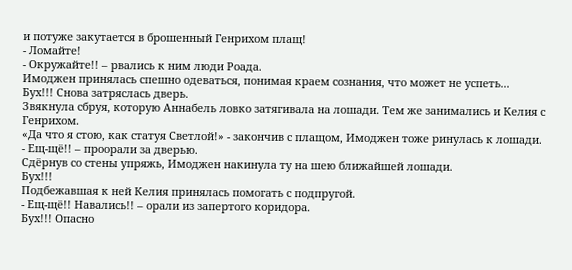и потуже закутается в брошенный Генрихом плащ!
- Ломайте!
- Окружайте!! – рвались к ним люди Роада.
Имоджен принялась спешно одеваться, понимая краем сознания, что может не успеть...
Бух!!! Снова затряслась дверь.
Звякнула сбруя, которую Аннабель ловко затягивала на лошади. Тем же занимались и Келия с Генрихом.
«Да что я стою, как статуя Светлой!» - закончив с плащом, Имоджен тоже ринулась к лошади.
- Ещ-щё!! – проорали за дверью.
Сдёрнув со стены упряжь, Имоджен накинула ту на шею ближайшей лошади.
Бух!!!
Подбежавшая к ней Келия принялась помогать с подпругой.
- Ещ-щё!! Навались!! – орали из запертого коридора.
Бух!!! Опасно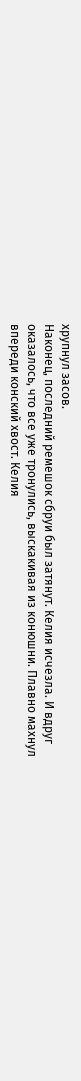хрупнул засов.
Наконец, последний ремешок сбруи был затянут. Келия исчезла. И вдруг оказалось, что все уже тронулись, выскакивая из конюшни. Плавно махнул впереди конский хвост. Келия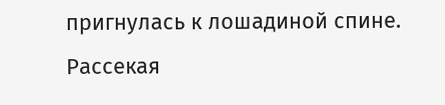пригнулась к лошадиной спине.
Рассекая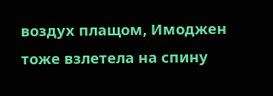воздух плащом, Имоджен тоже взлетела на спину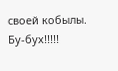своей кобылы.
Бу-бух!!!!!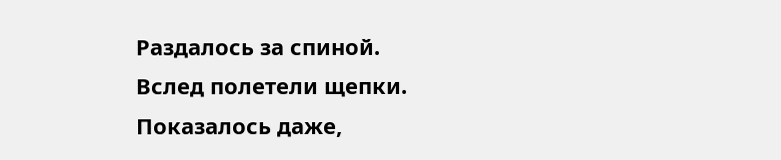Раздалось за спиной.
Вслед полетели щепки. Показалось даже,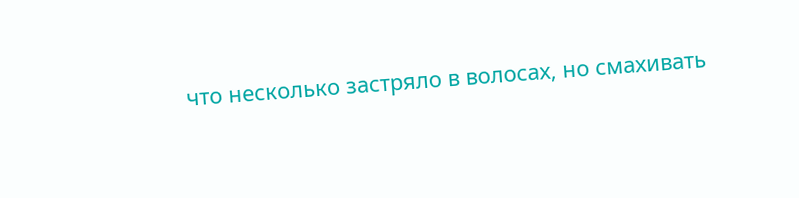что несколько застряло в волосах, но смахивать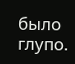было глупо.